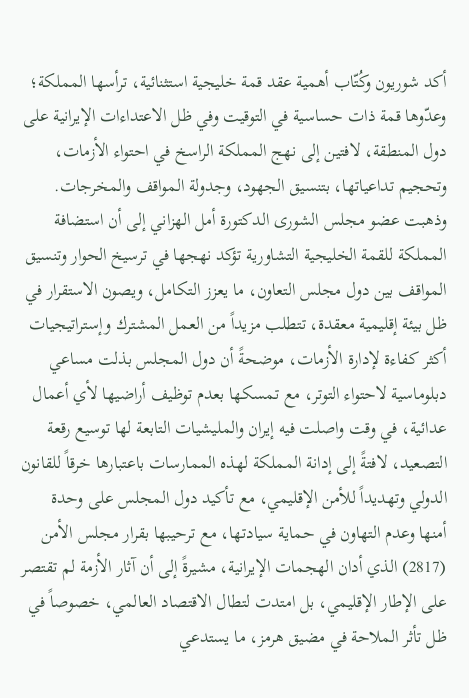أكد شوريون وكُتّاب أهمية عقد قمة خليجية استثنائية، ترأسها المملكة؛ وعدّوها قمة ذات حساسية في التوقيت وفي ظل الاعتداءات الإيرانية على دول المنطقة، لافتين إلى نهج المملكة الراسخ في احتواء الأزمات، وتحجيم تداعياتها، بتنسيق الجهود، وجدولة المواقف والمخرجات.
وذهبت عضو مجلس الشورى الدكتورة أمل الهزاني إلى أن استضافة المملكة للقمة الخليجية التشاورية تؤكد نهجها في ترسيخ الحوار وتنسيق المواقف بين دول مجلس التعاون، ما يعزز التكامل، ويصون الاستقرار في ظل بيئة إقليمية معقدة، تتطلب مزيداً من العمل المشترك وإستراتيجيات أكثر كفاءة لإدارة الأزمات، موضحةً أن دول المجلس بذلت مساعي دبلوماسية لاحتواء التوتر، مع تمسكها بعدم توظيف أراضيها لأي أعمال عدائية، في وقت واصلت فيه إيران والمليشيات التابعة لها توسيع رقعة التصعيد، لافتةً إلى إدانة المملكة لهذه الممارسات باعتبارها خرقاً للقانون الدولي وتهديداً للأمن الإقليمي، مع تأكيد دول المجلس على وحدة أمنها وعدم التهاون في حماية سيادتها، مع ترحيبها بقرار مجلس الأمن (2817) الذي أدان الهجمات الإيرانية، مشيرةً إلى أن آثار الأزمة لم تقتصر على الإطار الإقليمي، بل امتدت لتطال الاقتصاد العالمي، خصوصاً في ظل تأثر الملاحة في مضيق هرمز، ما يستدعي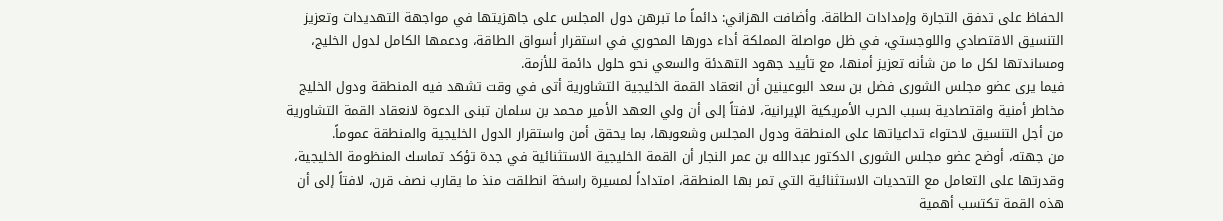الحفاظ على تدفق التجارة وإمدادات الطاقة. وأضافت الهزاني: دائماً ما تبرهن دول المجلس على جاهزيتها في مواجهة التهديدات وتعزيز التنسيق الاقتصادي واللوجستي، في ظل مواصلة المملكة أداء دورها المحوري في استقرار أسواق الطاقة، ودعمها الكامل لدول الخليج، ومساندتها لكل ما من شأنه تعزيز أمنها، مع تأييد جهود التهدئة والسعي نحو حلول دائمة للأزمة.
فيما يرى عضو مجلس الشورى فضل بن سعد البوعينين أن انعقاد القمة الخليجية التشاورية أتى في وقت تشهد فيه المنطقة ودول الخليج مخاطر أمنية واقتصادية بسبب الحرب الأمريكية الإيرانية، لافتاً إلى أن ولي العهد الأمير محمد بن سلمان تبنى الدعوة لانعقاد القمة التشاورية من أجل التنسيق لاحتواء تداعياتها على المنطقة ودول المجلس وشعوبها، بما يحقق أمن واستقرار الدول الخليجية والمنطقة عموماً.
من جهته، أوضح عضو مجلس الشورى الدكتور عبدالله بن عمر النجار أن القمة الخليجية الاستثنائية في جدة تؤكد تماسك المنظومة الخليجية، وقدرتها على التعامل مع التحديات الاستثنائية التي تمر بها المنطقة، امتداداً لمسيرة راسخة انطلقت منذ ما يقارب نصف قرن، لافتاً إلى أن هذه القمة تكتسب أهمية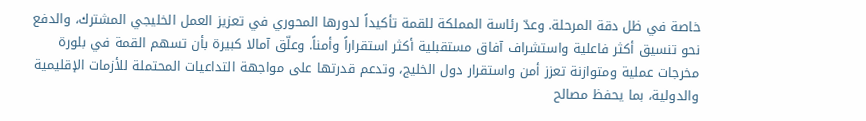خاصة في ظل دقة المرحلة. وعدّ رئاسة المملكة للقمة تأكيداً لدورها المحوري في تعزيز العمل الخليجي المشترك، والدفع نحو تنسيق أكثر فاعلية واستشراف آفاق مستقبلية أكثر استقراراً وأمناً. وعلّق آمالا كبيرة بأن تسهم القمة في بلورة مخرجات عملية ومتوازنة تعزز أمن واستقرار دول الخليج، وتدعم قدرتها على مواجهة التداعيات المحتملة للأزمات الإقليمية والدولية، بما يحفظ مصالح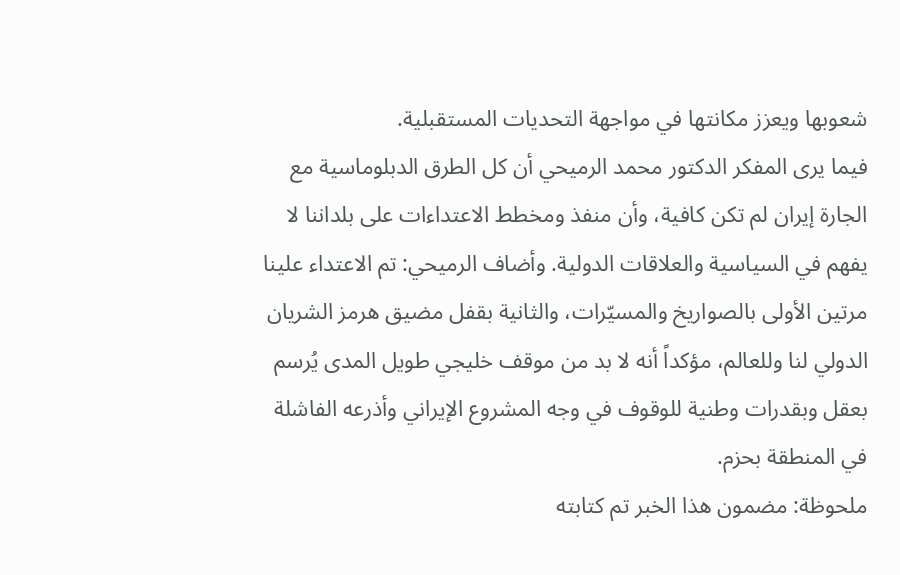شعوبها ويعزز مكانتها في مواجهة التحديات المستقبلية.
فيما يرى المفكر الدكتور محمد الرميحي أن كل الطرق الدبلوماسية مع الجارة إيران لم تكن كافية، وأن منفذ ومخطط الاعتداءات على بلداننا لا يفهم في السياسية والعلاقات الدولية. وأضاف الرميحي: تم الاعتداء علينا مرتين الأولى بالصواريخ والمسيّرات، والثانية بقفل مضيق هرمز الشريان الدولي لنا وللعالم، مؤكداً أنه لا بد من موقف خليجي طويل المدى يُرسم بعقل وبقدرات وطنية للوقوف في وجه المشروع الإيراني وأذرعه الفاشلة في المنطقة بحزم.
ملحوظة: مضمون هذا الخبر تم كتابته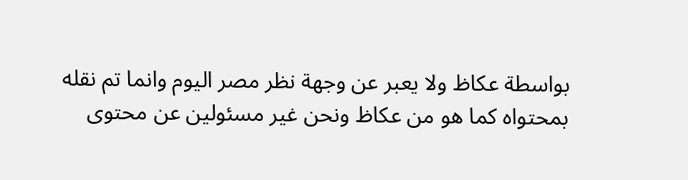بواسطة عكاظ ولا يعبر عن وجهة نظر مصر اليوم وانما تم نقله بمحتواه كما هو من عكاظ ونحن غير مسئولين عن محتوى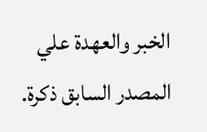الخبر والعهدة علي المصدر السابق ذكرة.